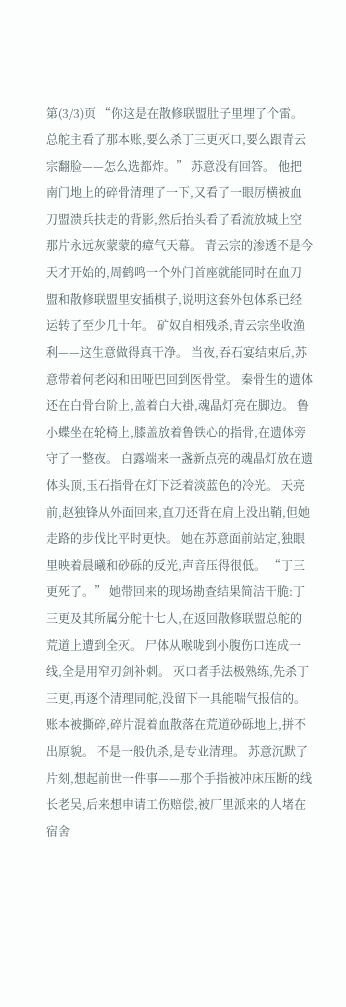第(3/3)页 “你这是在散修联盟肚子里埋了个雷。 总舵主看了那本账,要么杀丁三更灭口,要么跟青云宗翻脸——怎么选都炸。” 苏意没有回答。 他把南门地上的碎骨清理了一下,又看了一眼厉横被血刀盟溃兵扶走的背影,然后抬头看了看流放城上空那片永远灰蒙蒙的瘴气天幕。 青云宗的渗透不是今天才开始的,周鹤鸣一个外门首座就能同时在血刀盟和散修联盟里安插棋子,说明这套外包体系已经运转了至少几十年。 矿奴自相残杀,青云宗坐收渔利——这生意做得真干净。 当夜,吞石宴结束后,苏意带着何老闷和田哑巴回到医骨堂。 秦骨生的遗体还在白骨台阶上,盖着白大褂,魂晶灯亮在脚边。 鲁小蝶坐在轮椅上,膝盖放着鲁铁心的指骨,在遗体旁守了一整夜。 白露端来一盏新点亮的魂晶灯放在遗体头顶,玉石指骨在灯下泛着淡蓝色的冷光。 天亮前,赵独锋从外面回来,直刀还背在肩上没出鞘,但她走路的步伐比平时更快。 她在苏意面前站定,独眼里映着晨曦和砂砾的反光,声音压得很低。 “丁三更死了。” 她带回来的现场勘查结果简洁干脆:丁三更及其所属分舵十七人,在返回散修联盟总舵的荒道上遭到全灭。 尸体从喉咙到小腹伤口连成一线,全是用窄刃剑补刺。 灭口者手法极熟练,先杀丁三更,再逐个清理同舵,没留下一具能喘气报信的。 账本被撕碎,碎片混着血散落在荒道砂砾地上,拼不出原貌。 不是一般仇杀,是专业清理。 苏意沉默了片刻,想起前世一件事——那个手指被冲床压断的线长老吴,后来想申请工伤赔偿,被厂里派来的人堵在宿舍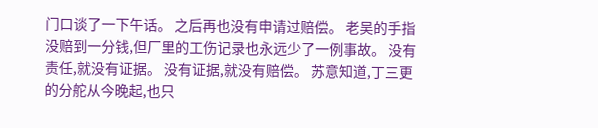门口谈了一下午话。 之后再也没有申请过赔偿。 老吴的手指没赔到一分钱,但厂里的工伤记录也永远少了一例事故。 没有责任,就没有证据。 没有证据,就没有赔偿。 苏意知道,丁三更的分舵从今晚起,也只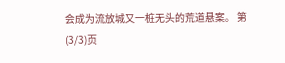会成为流放城又一桩无头的荒道悬案。 第(3/3)页